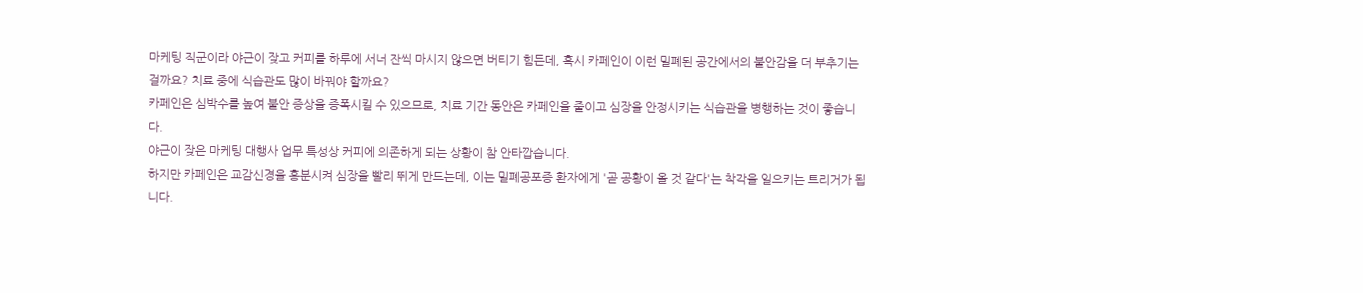마케팅 직군이라 야근이 잦고 커피를 하루에 서너 잔씩 마시지 않으면 버티기 힘든데, 혹시 카페인이 이런 밀폐된 공간에서의 불안감을 더 부추기는 걸까요? 치료 중에 식습관도 많이 바꿔야 할까요?
카페인은 심박수를 높여 불안 증상을 증폭시킬 수 있으므로, 치료 기간 동안은 카페인을 줄이고 심장을 안정시키는 식습관을 병행하는 것이 좋습니다.
야근이 잦은 마케팅 대행사 업무 특성상 커피에 의존하게 되는 상황이 참 안타깝습니다.
하지만 카페인은 교감신경을 흥분시켜 심장을 빨리 뛰게 만드는데, 이는 밀폐공포증 환자에게 '곧 공황이 올 것 같다'는 착각을 일으키는 트리거가 됩니다.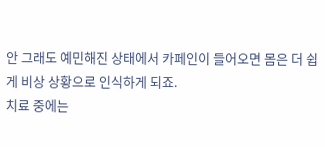안 그래도 예민해진 상태에서 카페인이 들어오면 몸은 더 쉽게 비상 상황으로 인식하게 되죠.
치료 중에는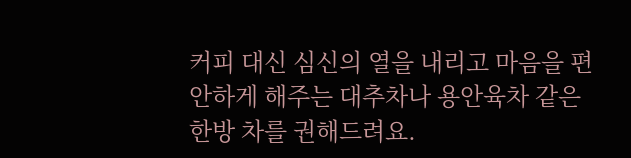커피 대신 심신의 열을 내리고 마음을 편안하게 해주는 대추차나 용안육차 같은 한방 차를 권해드려요.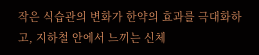작은 식습관의 변화가 한약의 효과를 극대화하고, 지하철 안에서 느끼는 신체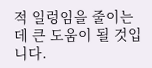적 일렁임을 줄이는 데 큰 도움이 될 것입니다.